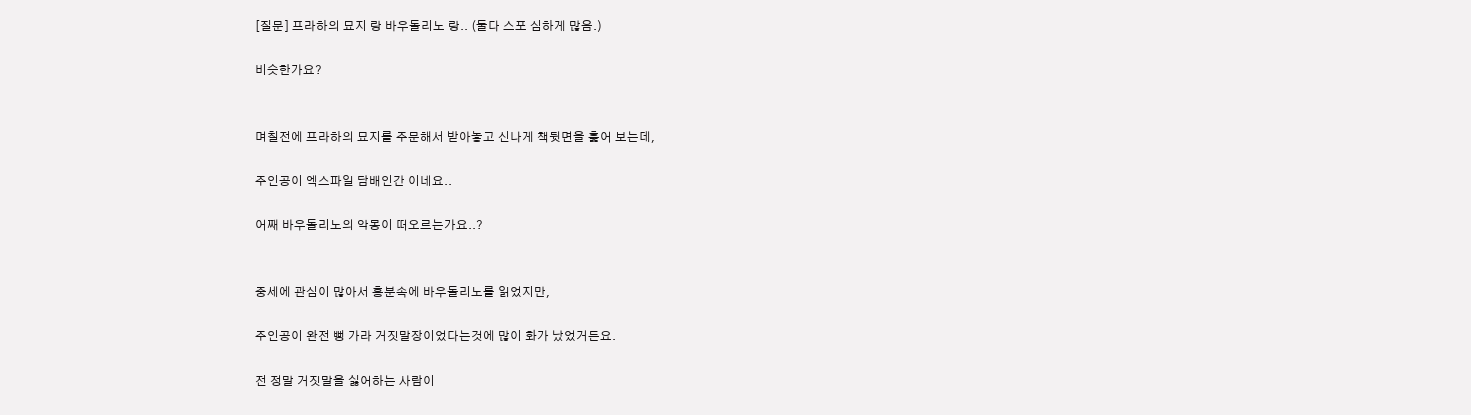[질문] 프라하의 묘지 랑 바우돌리노 랑.. (둘다 스포 심하게 많음.)

비슷한가요?


며칠전에 프라하의 묘지를 주문해서 받아놓고 신나게 책뒷면을 훑어 보는데,

주인공이 엑스파일 담배인간 이네요..

어째 바우돌리노의 악몽이 떠오르는가요..?


중세에 관심이 많아서 흥분속에 바우돌리노를 읽었지만,

주인공이 완전 뻥 가라 거짓말장이었다는것에 많이 화가 났었거든요.

전 정말 거짓말을 싫어하는 사람이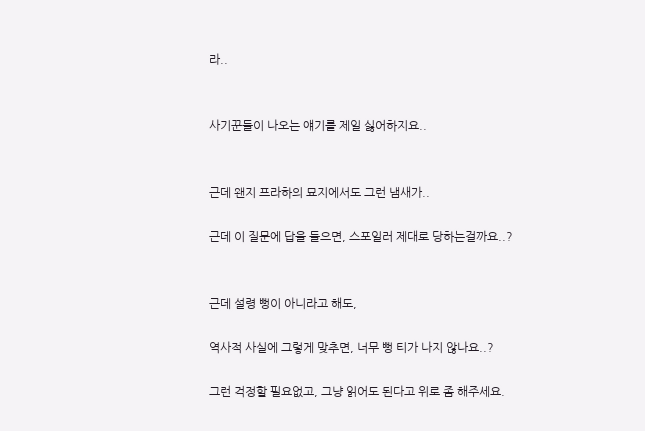라..


사기꾼들이 나오는 얘기를 제일 싫어하지요..


근데 왠지 프라하의 묘지에서도 그런 냄새가..

근데 이 질문에 답을 들으면, 스포일러 제대로 당하는걸까요..?


근데 설령 뻥이 아니라고 해도,

역사적 사실에 그렇게 맞추면, 너무 뻥 티가 나지 않나요..?

그런 걱정할 필요없고, 그냥 읽어도 된다고 위로 좀 해주세요.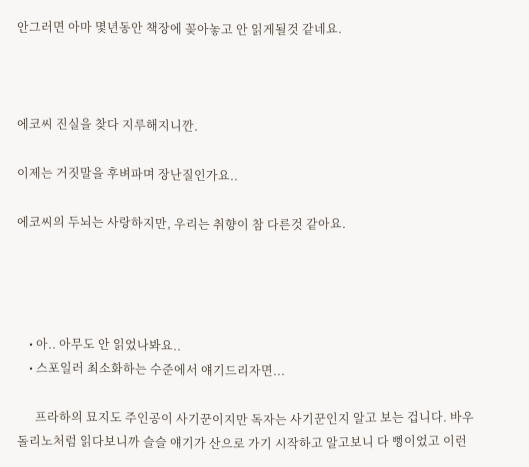안그러면 아마 몇년동안 책장에 꽂아놓고 안 읽게될것 같네요.



에코씨 진실을 찾다 지루해지니깐.

이제는 거짓말을 후벼파며 장난질인가요..

에코씨의 두뇌는 사랑하지만, 우리는 취향이 참 다른것 같아요.




    • 아.. 아무도 안 읽었나봐요..
    • 스포일러 최소화하는 수준에서 얘기드리자면...

      프라하의 묘지도 주인공이 사기꾼이지만 독자는 사기꾼인지 알고 보는 겁니다. 바우돌리노처럼 읽다보니까 슬슬 얘기가 산으로 가기 시작하고 알고보니 다 뻥이었고 이런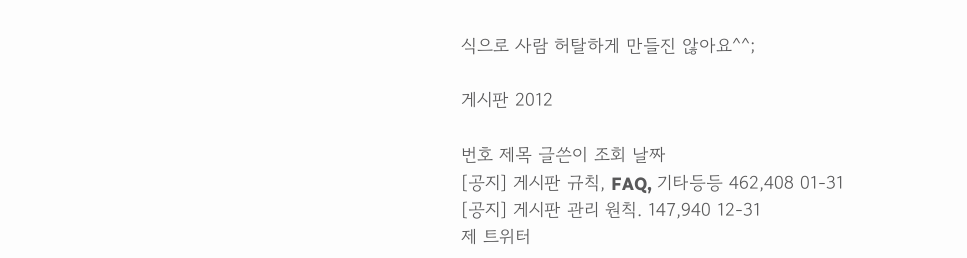식으로 사람 허탈하게 만들진 않아요^^;

게시판 2012

번호 제목 글쓴이 조회 날짜
[공지] 게시판 규칙, FAQ, 기타등등 462,408 01-31
[공지] 게시판 관리 원칙. 147,940 12-31
제 트위터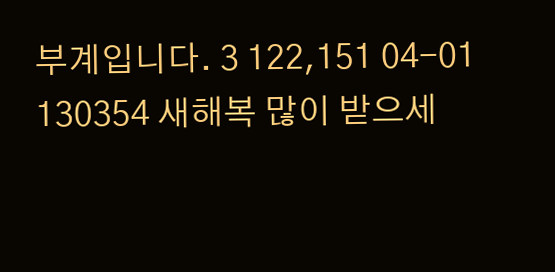부계입니다. 3 122,151 04-01
130354 새해복 많이 받으세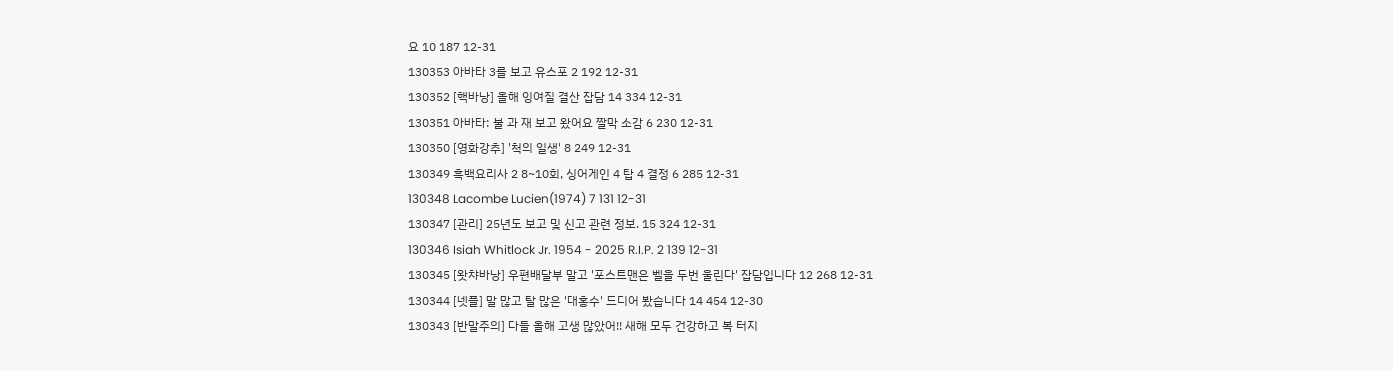요 10 187 12-31
130353 아바타 3를 보고 유스포 2 192 12-31
130352 [핵바낭] 올해 잉여질 결산 잡담 14 334 12-31
130351 아바타: 불 과 재 보고 왔어요 짤막 소감 6 230 12-31
130350 [영화강추] '척의 일생' 8 249 12-31
130349 흑백요리사 2 8~10회, 싱어게인 4 탑 4 결정 6 285 12-31
130348 Lacombe Lucien(1974) 7 131 12-31
130347 [관리] 25년도 보고 및 신고 관련 정보. 15 324 12-31
130346 Isiah Whitlock Jr. 1954 - 2025 R.I.P. 2 139 12-31
130345 [왓챠바낭] 우편배달부 말고 '포스트맨은 벨을 두번 울린다' 잡담입니다 12 268 12-31
130344 [넷플] 말 많고 탈 많은 '대홍수' 드디어 봤습니다 14 454 12-30
130343 [반말주의] 다들 올해 고생 많았어!! 새해 모두 건강하고 복 터지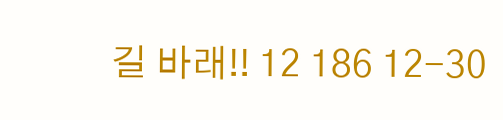길 바래!! 12 186 12-30